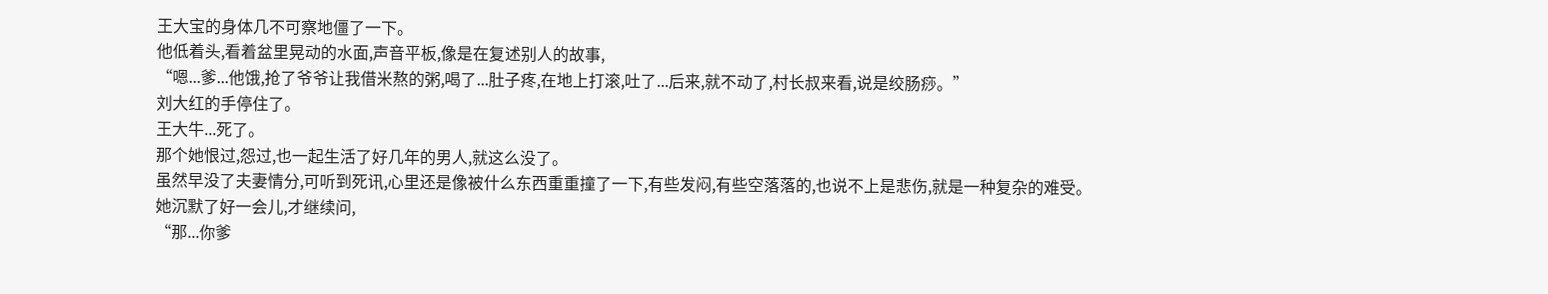王大宝的身体几不可察地僵了一下。
他低着头,看着盆里晃动的水面,声音平板,像是在复述别人的故事,
“嗯...爹...他饿,抢了爷爷让我借米熬的粥,喝了...肚子疼,在地上打滚,吐了...后来,就不动了,村长叔来看,说是绞肠痧。”
刘大红的手停住了。
王大牛...死了。
那个她恨过,怨过,也一起生活了好几年的男人,就这么没了。
虽然早没了夫妻情分,可听到死讯,心里还是像被什么东西重重撞了一下,有些发闷,有些空落落的,也说不上是悲伤,就是一种复杂的难受。
她沉默了好一会儿,才继续问,
“那...你爹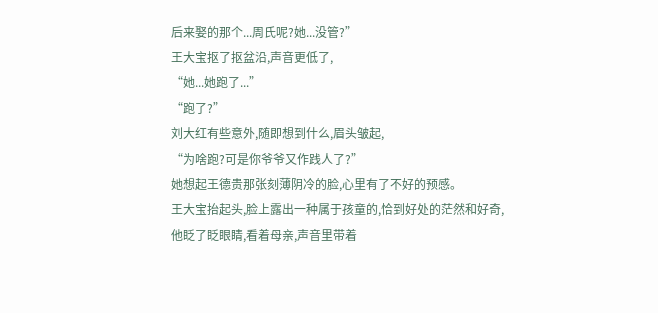后来娶的那个...周氏呢?她...没管?”
王大宝抠了抠盆沿,声音更低了,
“她...她跑了...”
“跑了?”
刘大红有些意外,随即想到什么,眉头皱起,
“为啥跑?可是你爷爷又作践人了?”
她想起王德贵那张刻薄阴冷的脸,心里有了不好的预感。
王大宝抬起头,脸上露出一种属于孩童的,恰到好处的茫然和好奇,
他眨了眨眼睛,看着母亲,声音里带着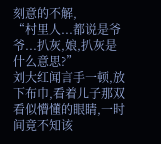刻意的不解,
“村里人...都说是爷爷...扒灰,娘,扒灰是什么意思?”
刘大红闻言手一顿,放下布巾,看着儿子那双看似懵懂的眼睛,一时间竟不知该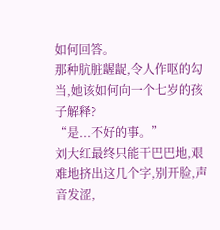如何回答。
那种肮脏龌龊,令人作呕的勾当,她该如何向一个七岁的孩子解释?
“是...不好的事。”
刘大红最终只能干巴巴地,艰难地挤出这几个字,别开脸,声音发涩,